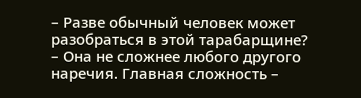– Разве обычный человек может разобраться в этой тарабарщине?
– Она не сложнее любого другого наречия. Главная сложность –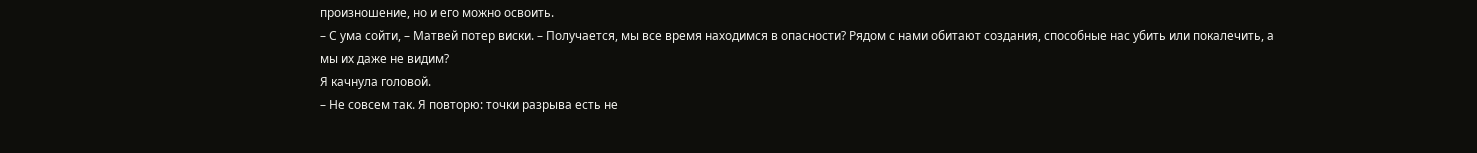произношение, но и его можно освоить.
– С ума сойти, – Матвей потер виски. – Получается, мы все время находимся в опасности? Рядом с нами обитают создания, способные нас убить или покалечить, а мы их даже не видим?
Я качнула головой.
– Не совсем так. Я повторю: точки разрыва есть не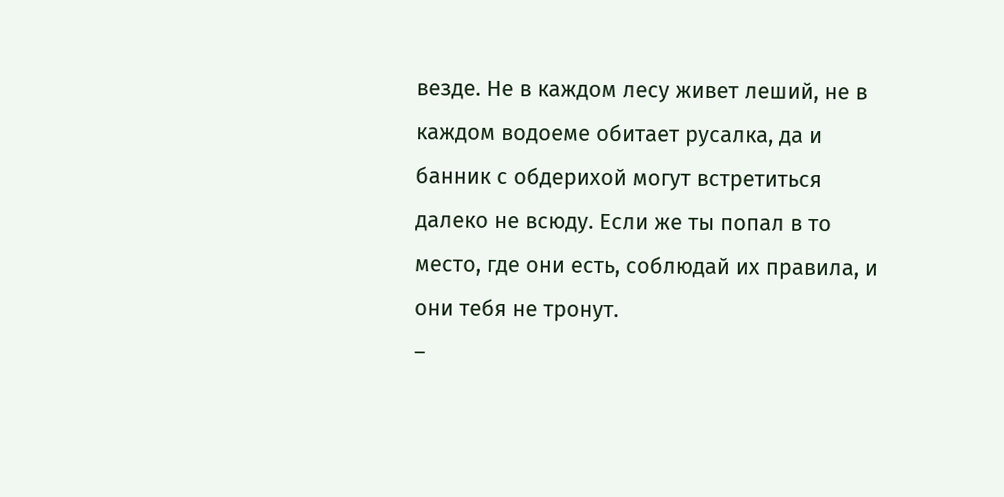везде. Не в каждом лесу живет леший, не в каждом водоеме обитает русалка, да и банник с обдерихой могут встретиться далеко не всюду. Если же ты попал в то место, где они есть, соблюдай их правила, и они тебя не тронут.
–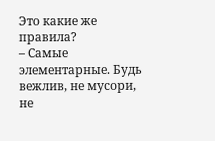Это какие же правила?
– Самые элементарные. Будь вежлив, не мусори, не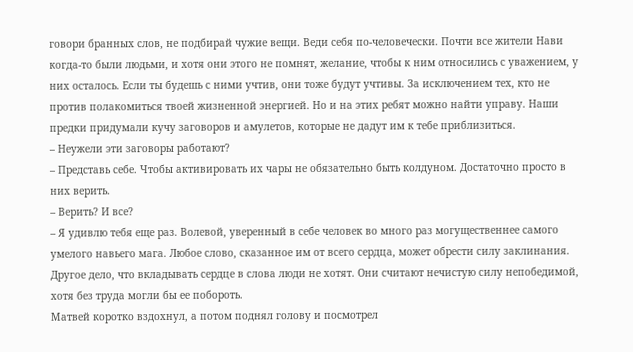говори бранных слов, не подбирай чужие вещи. Веди себя по-человечески. Почти все жители Нави когда-то были людьми, и хотя они этого не помнят, желание, чтобы к ним относились с уважением, у них осталось. Если ты будешь с ними учтив, они тоже будут учтивы. За исключением тех, кто не против полакомиться твоей жизненной энергией. Но и на этих ребят можно найти управу. Наши предки придумали кучу заговоров и амулетов, которые не дадут им к тебе приблизиться.
– Неужели эти заговоры работают?
– Представь себе. Чтобы активировать их чары не обязательно быть колдуном. Достаточно просто в них верить.
– Верить? И все?
– Я удивлю тебя еще раз. Волевой, уверенный в себе человек во много раз могущественнее самого умелого навьего мага. Любое слово, сказанное им от всего сердца, может обрести силу заклинания. Другое дело, что вкладывать сердце в слова люди не хотят. Они считают нечистую силу непобедимой, хотя без труда могли бы ее побороть.
Матвей коротко вздохнул, а потом поднял голову и посмотрел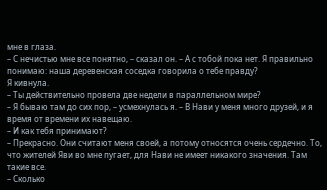мне в глаза.
– С нечистью мне все понятно, – сказал он. – А с тобой пока нет. Я правильно понимаю: наша деревенская соседка говорила о тебе правду?
Я кивнула.
– Ты действительно провела две недели в параллельном мире?
– Я бываю там до сих пор, – усмехнулась я. – В Нави у меня много друзей, и я время от времени их навещаю.
– И как тебя принимают?
– Прекрасно. Они считают меня своей, а потому относятся очень сердечно. То, что жителей Яви во мне пугает, для Нави не имеет никакого значения. Там такие все.
– Сколько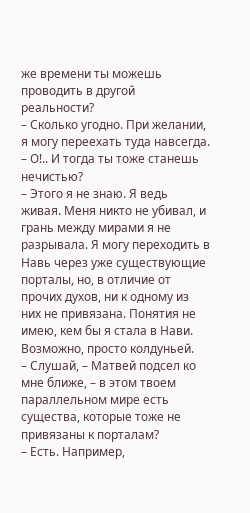же времени ты можешь проводить в другой реальности?
– Сколько угодно. При желании, я могу переехать туда навсегда.
– О!.. И тогда ты тоже станешь нечистью?
– Этого я не знаю. Я ведь живая. Меня никто не убивал, и грань между мирами я не разрывала. Я могу переходить в Навь через уже существующие порталы, но, в отличие от прочих духов, ни к одному из них не привязана. Понятия не имею, кем бы я стала в Нави. Возможно, просто колдуньей.
– Слушай, – Матвей подсел ко мне ближе, – в этом твоем параллельном мире есть существа, которые тоже не привязаны к порталам?
– Есть. Например,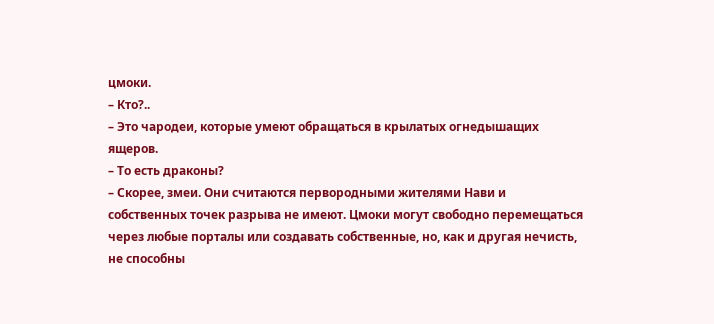цмоки.
– Кто?..
– Это чародеи, которые умеют обращаться в крылатых огнедышащих ящеров.
– То есть драконы?
– Скорее, змеи. Они считаются первородными жителями Нави и собственных точек разрыва не имеют. Цмоки могут свободно перемещаться через любые порталы или создавать собственные, но, как и другая нечисть, не способны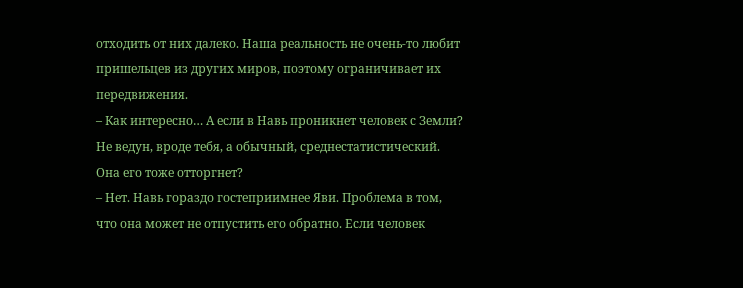отходить от них далеко. Наша реальность не очень-то любит пришельцев из других миров, поэтому ограничивает их передвижения.
– Как интересно… А если в Навь проникнет человек с Земли? Не ведун, вроде тебя, а обычный, среднестатистический. Она его тоже отторгнет?
– Нет. Навь гораздо гостеприимнее Яви. Проблема в том, что она может не отпустить его обратно. Если человек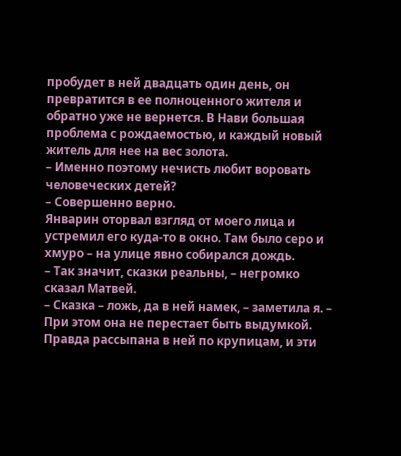пробудет в ней двадцать один день, он превратится в ее полноценного жителя и обратно уже не вернется. В Нави большая проблема с рождаемостью, и каждый новый житель для нее на вес золота.
– Именно поэтому нечисть любит воровать человеческих детей?
– Совершенно верно.
Январин оторвал взгляд от моего лица и устремил его куда-то в окно. Там было серо и хмуро – на улице явно собирался дождь.
– Так значит, сказки реальны, – негромко сказал Матвей.
– Сказка – ложь, да в ней намек, – заметила я. – При этом она не перестает быть выдумкой. Правда рассыпана в ней по крупицам, и эти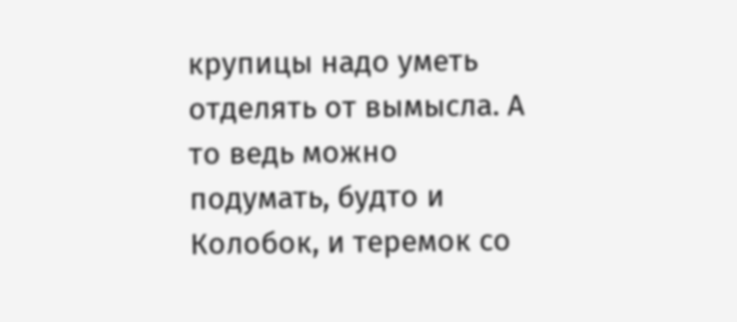крупицы надо уметь отделять от вымысла. А то ведь можно подумать, будто и Колобок, и теремок со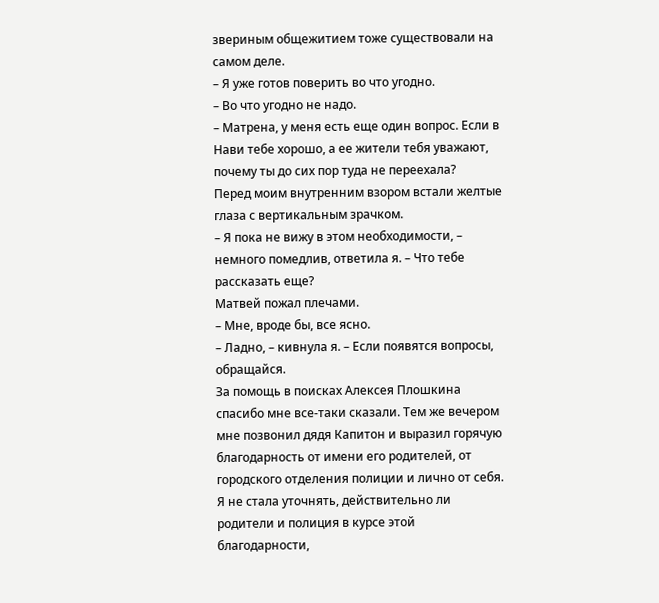звериным общежитием тоже существовали на самом деле.
– Я уже готов поверить во что угодно.
– Во что угодно не надо.
– Матрена, у меня есть еще один вопрос. Если в Нави тебе хорошо, а ее жители тебя уважают, почему ты до сих пор туда не переехала?
Перед моим внутренним взором встали желтые глаза с вертикальным зрачком.
– Я пока не вижу в этом необходимости, – немного помедлив, ответила я. – Что тебе рассказать еще?
Матвей пожал плечами.
– Мне, вроде бы, все ясно.
– Ладно, – кивнула я. – Если появятся вопросы, обращайся.
За помощь в поисках Алексея Плошкина спасибо мне все-таки сказали. Тем же вечером мне позвонил дядя Капитон и выразил горячую благодарность от имени его родителей, от городского отделения полиции и лично от себя. Я не стала уточнять, действительно ли родители и полиция в курсе этой благодарности,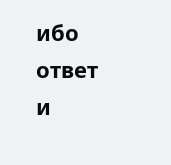ибо ответ и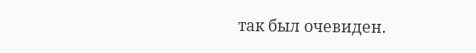так был очевиден.